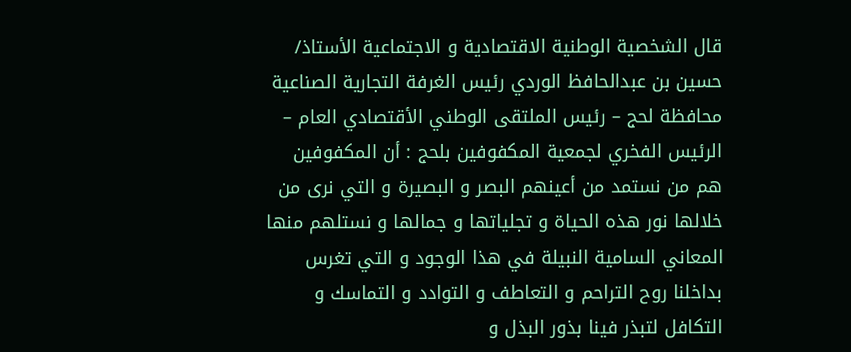قال الشخصية الوطنية الاقتصادية و الاجتماعية الأستاذ/ حسين بن عبدالحافظ الوردي رئيس الغرفة التجارية الصناعية محافظة لحج – رئيس الملتقى الوطني الأقتصادي العام – الرئيس الفخري لجمعية المكفوفين بلحج : أن المكفوفين هم من نستمد من أعينهم البصر و البصيرة و التي نرى من خلالها نور هذه الحياة و تجلياتها و جمالها و نستلهم منها المعاني السامية النبيلة في هذا الوجود و التي تغرس بداخلنا روح التراحم و التعاطف و التوادد و التماسك و التكافل لتبذر فينا بذور البذل و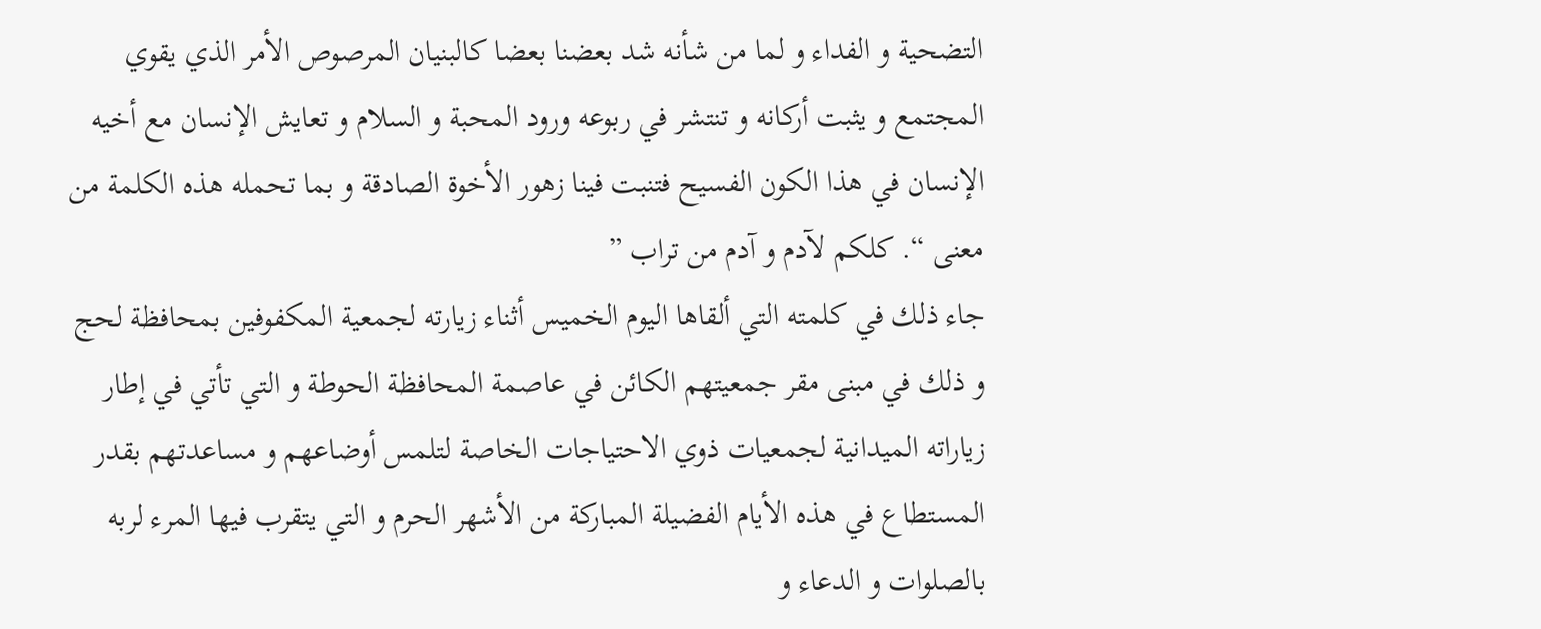التضحية و الفداء و لما من شأنه شد بعضنا بعضا كالبنيان المرصوص الأمر الذي يقوي المجتمع و يثبت أركانه و تنتشر في ربوعه ورود المحبة و السلام و تعايش الإنسان مع أخيه الإنسان في هذا الكون الفسيح فتنبت فينا زهور الأخوة الصادقة و بما تحمله هذه الكلمة من معنى “. كلكم لآدم و آدم من تراب ”
جاء ذلك في كلمته التي ألقاها اليوم الخميس أثناء زيارته لجمعية المكفوفين بمحافظة لحج و ذلك في مبنى مقر جمعيتهم الكائن في عاصمة المحافظة الحوطة و التي تأتي في إطار زياراته الميدانية لجمعيات ذوي الاحتياجات الخاصة لتلمس أوضاعهم و مساعدتهم بقدر المستطاع في هذه الأيام الفضيلة المباركة من الأشهر الحرم و التي يتقرب فيها المرء لربه بالصلوات و الدعاء و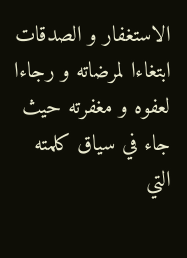الاستغفار و الصدقات ابتغاءا لمرضاته و رجاءا لعفوه و مغفرته حيث جاء في سياق كلمته التي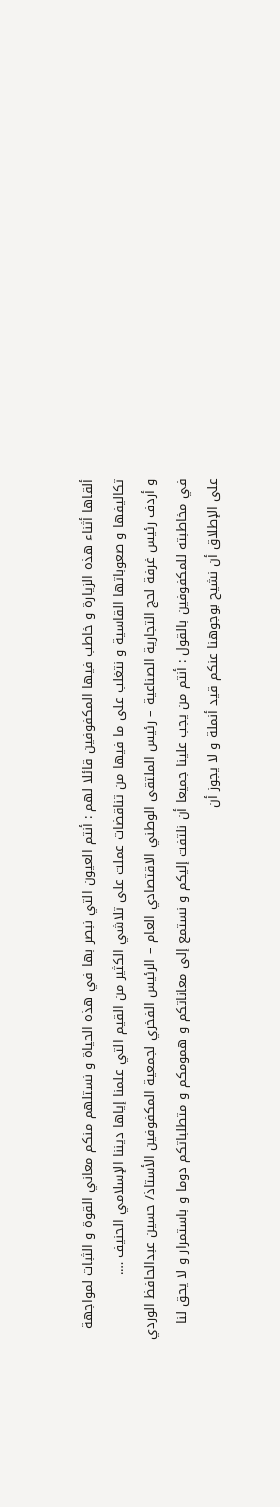ألقاها أثناء هذه الزيارة و خاطب فيها المكفوفين قائلا لهم : أنتم العيون التي نبصر بها في هذه الحياة و نستلهم منكم معاني القوة و الثبات لمواجهة تكاليفها و صعوباتها القاسية و نتغلب على ما فيها من تناقضات عملت على تلاشي الكثير من القيم التي علمنا إياها ديننا الإسلامي الحنيف ….
و أردف رئيس غرفة لحج التجارية الصناعية – رئيس الملتقى الوطني الاقتصادي العام – الرئيس الفخري لجمعية المكفوفين الأستاذ/ حسين عبدالحافظ الوردي في مخاطبته للمكفوفين بالقول : أنتم من يجب علينا جميعا أن نلتفت إليكم و نستمع إلى معاناتكم و همومكم و متطلباتكم دوما و باستمرار و لا يحق لنا على الإطلاق أن نشيح بوجوهنا عنكم قيد أنملة و لا يجوز أن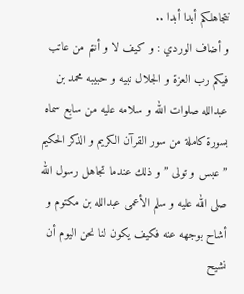نتجاهلكم أبدا أبدا ..
و أضاف الوردي : و كيف لا و أنتم من عاتب فيكم رب العزة و الجلال نبيه و حبيبه محمد بن عبدالله صلوات الله و سلامه عليه من سابع سماه بسورة كاملة من سور القرآن الكريم و الذكر الحكيم ” عبس و تولى ” و ذلك عندما تجاهل رسول الله صلى الله عليه و سلم الأعمى عبدالله بن مكتوم و أشاح بوجهه عنه فكيف يكون لنا نحن اليوم أن نشيح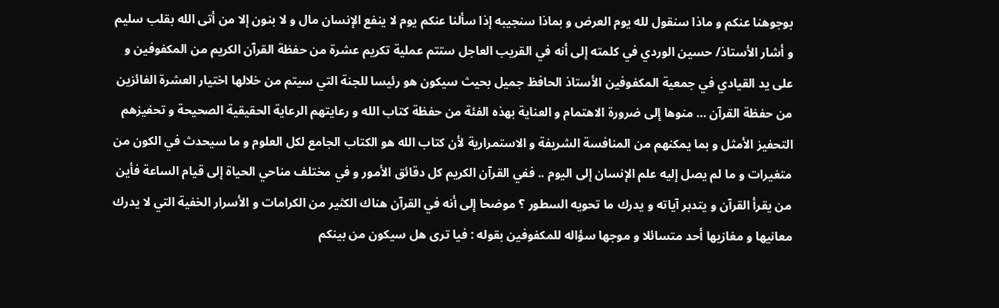بوجوهنا عنكم و ماذا سنقول لله يوم العرض و بماذا سنجيبه إذا سألنا عنكم يوم لا ينفع الإنسان مال و لا بنون إلا من أتى الله بقلب سليم
و أشار الأستاذ/ حسين الوردي في كلمته إلى أنه في القريب العاجل ستتم عملية تكريم عشرة من حفظة القرآن الكريم من المكفوفين و على يد القيادي في جمعية المكفوفين الأستاذ الحافظ جميل بحيث سيكون هو رئيسا للجنة التي سيتم من خلالها اختيار العشرة الفائزين من حفظة القرآن … منوها إلى ضرورة الاهتمام و العناية بهذه الفئة من حفظة كتاب الله و رعايتهم الرعاية الحقيقية الصحيحة و تحفيزهم التحفيز الأمثل و بما يمكنهم من المنافسة الشريفة و الاستمرارية لأن كتاب الله هو الكتاب الجامع لكل العلوم و ما سيحدث في الكون من متغيرات و ما لم يصل إليه علم الإنسان إلى اليوم .. ففي القرآن الكريم كل دقائق الأمور و في مختلف مناحي الحياة إلى قيام الساعة فأين من يقرأ القرآن و يتدبر آياته و يدرك ما تحويه السطور ؟ موضحا إلى أنه في القرآن هناك الكثير من الكرامات و الأسرار الخفية التي لا يدرك معانيها و مغازيها أحد متسائلا و موجها سؤاله للمكفوفين بقوله : فيا ترى هل سيكون من بينكم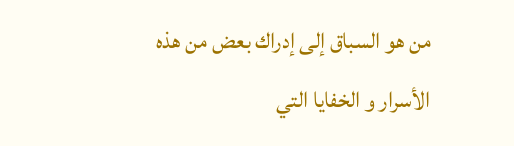من هو السباق إلى إدراك بعض من هذه الأسرار و الخفايا التي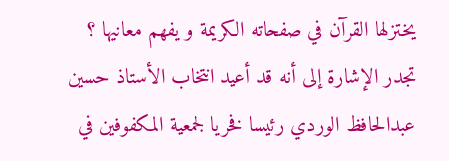يختزلها القرآن في صفحاته الكريمة و يفهم معانيها ؟
تجدر الإشارة إلى أنه قد أعيد انتخاب الأستاذ حسين عبدالحافظ الوردي رئيسا فخريا لجمعية المكفوفين في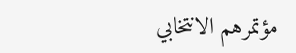مؤتمرهم الانتخابي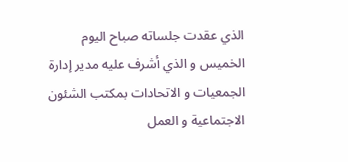الذي عقدت جلساته صباح اليوم الخميس و الذي أشرف عليه مدير إدارة الجمعيات و الاتحادات بمكتب الشئون الاجتماعية و العمل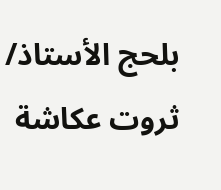بلحج الأستاذ/ ثروت عكاشة